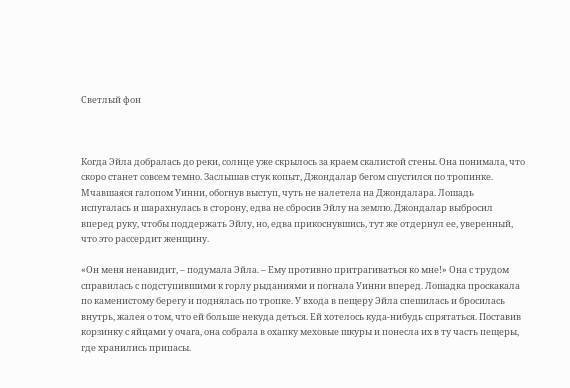Светлый фон



Когда Эйла добралась до реки, солнце уже скрылось за краем скалистой стены. Она понимала, что скоро станет совсем темно. Заслышав стук копыт, Джондалар бегом спустился по тропинке. Мчавшаяся галопом Уинни, обогнув выступ, чуть не налетела на Джондалара. Лошадь испугалась и шарахнулась в сторону, едва не сбросив Эйлу на землю. Джондалар выбросил вперед руку, чтобы поддержать Эйлу, но, едва прикоснувшись, тут же отдернул ее, уверенный, что это рассердит женщину.

«Он меня ненавидит, – подумала Эйла. – Ему противно притрагиваться ко мне!» Она с трудом справилась с подступившими к горлу рыданиями и погнала Уинни вперед. Лошадка проскакала по каменистому берегу и поднялась по тропке. У входа в пещеру Эйла спешилась и бросилась внутрь, жалея о том, что ей больше некуда деться. Ей хотелось куда-нибудь спрятаться. Поставив корзинку с яйцами у очага, она собрала в охапку меховые шкуры и понесла их в ту часть пещеры, где хранились припасы.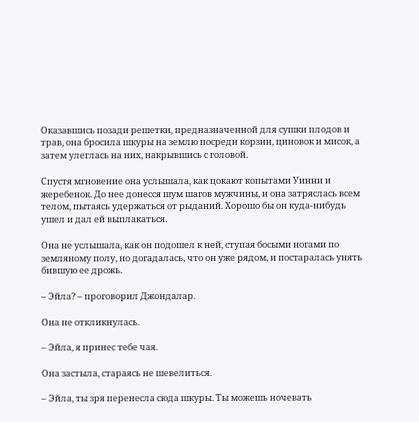Оказавшись позади решетки, предназначенной для сушки плодов и трав, она бросила шкуры на землю посреди корзин, циновок и мисок, а затем улеглась на них, накрывшись с головой.

Спустя мгновение она услышала, как цокают копытами Уинни и жеребенок. До нее донесся шум шагов мужчины, и она затряслась всем телом, пытаясь удержаться от рыданий. Хорошо бы он куда-нибудь ушел и дал ей выплакаться.

Она не услышала, как он подошел к ней, ступая босыми ногами по земляному полу, но догадалась, что он уже рядом, и постаралась унять бившую ее дрожь.

– Эйла? – проговорил Джондалар.

Она не откликнулась.

– Эйла, я принес тебе чая.

Она застыла, стараясь не шевелиться.

– Эйла, ты зря перенесла сюда шкуры. Ты можешь ночевать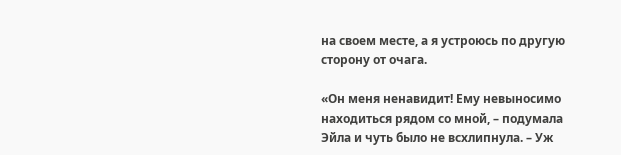на своем месте, а я устроюсь по другую сторону от очага.

«Он меня ненавидит! Ему невыносимо находиться рядом со мной, – подумала Эйла и чуть было не всхлипнула. – Уж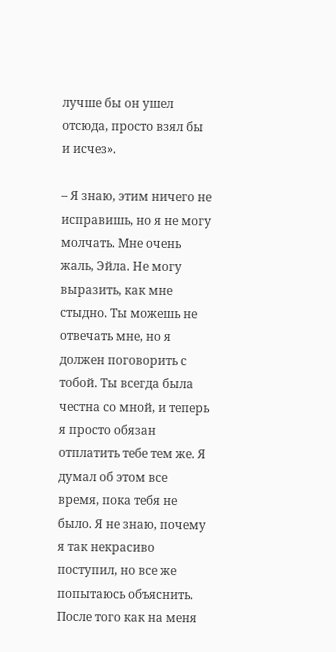лучше бы он ушел отсюда, просто взял бы и исчез».

– Я знаю, этим ничего не исправишь, но я не могу молчать. Мне очень жаль, Эйла. Не могу выразить, как мне стыдно. Ты можешь не отвечать мне, но я должен поговорить с тобой. Ты всегда была честна со мной, и теперь я просто обязан отплатить тебе тем же. Я думал об этом все время, пока тебя не было. Я не знаю, почему я так некрасиво поступил, но все же попытаюсь объяснить. После того как на меня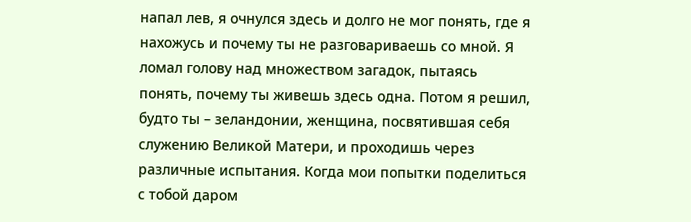напал лев, я очнулся здесь и долго не мог понять, где я нахожусь и почему ты не разговариваешь со мной. Я ломал голову над множеством загадок, пытаясь понять, почему ты живешь здесь одна. Потом я решил, будто ты – зеландонии, женщина, посвятившая себя служению Великой Матери, и проходишь через различные испытания. Когда мои попытки поделиться с тобой даром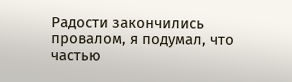Радости закончились провалом, я подумал, что частью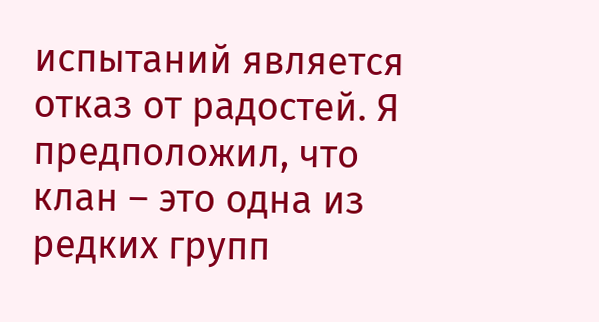испытаний является отказ от радостей. Я предположил, что клан – это одна из редких групп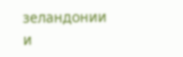зеландонии и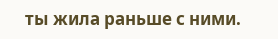ты жила раньше с ними.